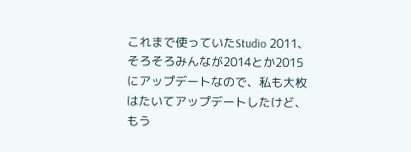これまで使っていたStudio 2011、そろそろみんなが2014とか2015にアップデートなので、私も大枚はたいてアップデートしたけど、もう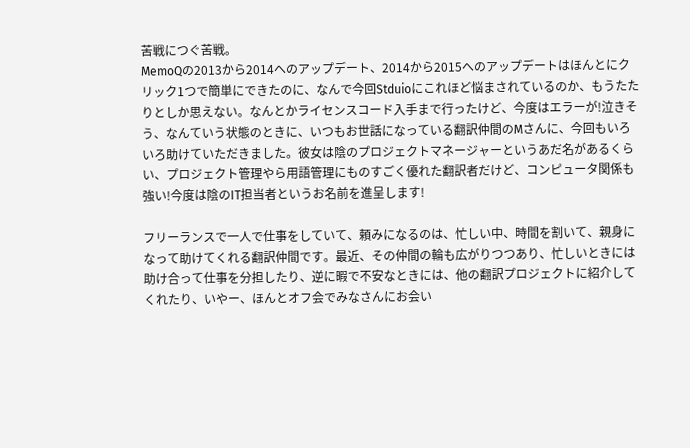苦戦につぐ苦戦。
MemoQの2013から2014へのアップデート、2014から2015へのアップデートはほんとにクリック1つで簡単にできたのに、なんで今回Stduioにこれほど悩まされているのか、もうたたりとしか思えない。なんとかライセンスコード入手まで行ったけど、今度はエラーが!泣きそう、なんていう状態のときに、いつもお世話になっている翻訳仲間のMさんに、今回もいろいろ助けていただきました。彼女は陰のプロジェクトマネージャーというあだ名があるくらい、プロジェクト管理やら用語管理にものすごく優れた翻訳者だけど、コンピュータ関係も強い!今度は陰のIT担当者というお名前を進呈します!

フリーランスで一人で仕事をしていて、頼みになるのは、忙しい中、時間を割いて、親身になって助けてくれる翻訳仲間です。最近、その仲間の輪も広がりつつあり、忙しいときには助け合って仕事を分担したり、逆に暇で不安なときには、他の翻訳プロジェクトに紹介してくれたり、いやー、ほんとオフ会でみなさんにお会い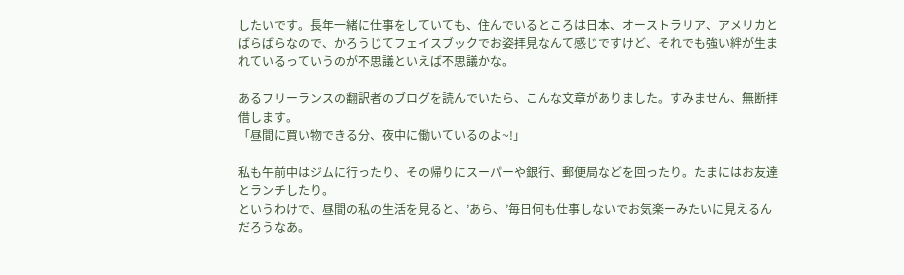したいです。長年一緒に仕事をしていても、住んでいるところは日本、オーストラリア、アメリカとばらばらなので、かろうじてフェイスブックでお姿拝見なんて感じですけど、それでも強い絆が生まれているっていうのが不思議といえば不思議かな。

あるフリーランスの翻訳者のブログを読んでいたら、こんな文章がありました。すみません、無断拝借します。
「昼間に買い物できる分、夜中に働いているのよ~!」

私も午前中はジムに行ったり、その帰りにスーパーや銀行、郵便局などを回ったり。たまにはお友達とランチしたり。
というわけで、昼間の私の生活を見ると、’あら、’毎日何も仕事しないでお気楽ーみたいに見えるんだろうなあ。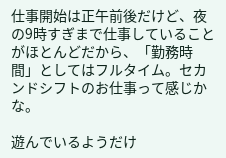仕事開始は正午前後だけど、夜の9時すぎまで仕事していることがほとんどだから、「勤務時間」としてはフルタイム。セカンドシフトのお仕事って感じかな。

遊んでいるようだけ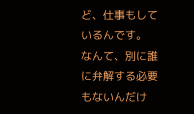ど、仕事もしているんです。
なんて、別に誰に弁解する必要もないんだけ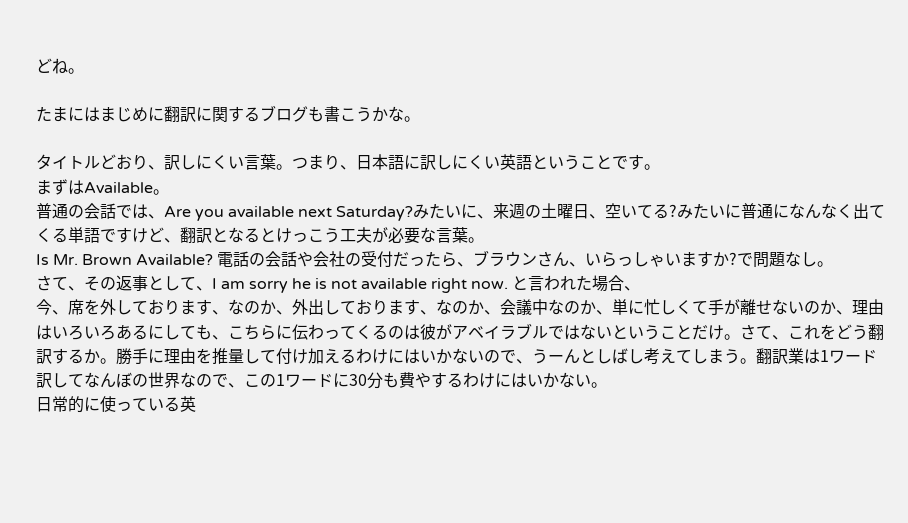どね。

たまにはまじめに翻訳に関するブログも書こうかな。

タイトルどおり、訳しにくい言葉。つまり、日本語に訳しにくい英語ということです。
まずはAvailable。
普通の会話では、Are you available next Saturday?みたいに、来週の土曜日、空いてる?みたいに普通になんなく出てくる単語ですけど、翻訳となるとけっこう工夫が必要な言葉。
Is Mr. Brown Available? 電話の会話や会社の受付だったら、ブラウンさん、いらっしゃいますか?で問題なし。
さて、その返事として、I am sorry he is not available right now. と言われた場合、
今、席を外しております、なのか、外出しております、なのか、会議中なのか、単に忙しくて手が離せないのか、理由はいろいろあるにしても、こちらに伝わってくるのは彼がアベイラブルではないということだけ。さて、これをどう翻訳するか。勝手に理由を推量して付け加えるわけにはいかないので、うーんとしばし考えてしまう。翻訳業は1ワード訳してなんぼの世界なので、この1ワードに30分も費やするわけにはいかない。
日常的に使っている英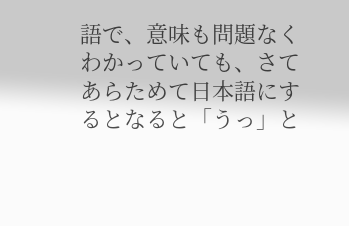語で、意味も問題なくわかっていても、さてあらためて日本語にするとなると「うっ」と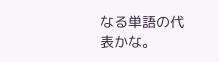なる単語の代表かな。